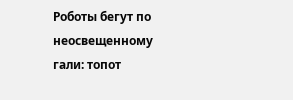Роботы бегут по неосвещенному гали: топот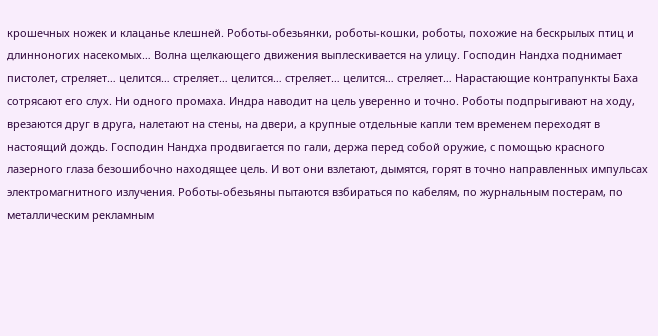крошечных ножек и клацанье клешней. Роботы-обезьянки, роботы-кошки, роботы, похожие на бескрылых птиц и длинноногих насекомых… Волна щелкающего движения выплескивается на улицу. Господин Нандха поднимает пистолет, стреляет… целится… стреляет… целится… стреляет… целится… стреляет… Нарастающие контрапункты Баха сотрясают его слух. Ни одного промаха. Индра наводит на цель уверенно и точно. Роботы подпрыгивают на ходу, врезаются друг в друга, налетают на стены, на двери, а крупные отдельные капли тем временем переходят в настоящий дождь. Господин Нандха продвигается по гали, держа перед собой оружие, с помощью красного лазерного глаза безошибочно находящее цель. И вот они взлетают, дымятся, горят в точно направленных импульсах электромагнитного излучения. Роботы-обезьяны пытаются взбираться по кабелям, по журнальным постерам, по металлическим рекламным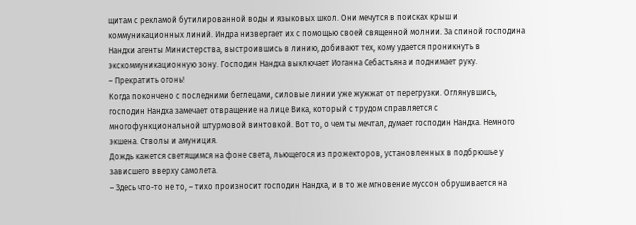щитам с рекламой бутилированной воды и языковых школ. Они мечутся в поисках крыш и коммуникационных линий. Индра низвергает их с помощью своей священной молнии. За спиной господина Нандхи агенты Министерства, выстроившись в линию, добивают тех, кому удается проникнуть в экскоммуникационную зону. Господин Нандха выключает Иоганна Себастьяна и поднимает руку.
– Прекратить огонь!
Когда покончено с последними беглецами, силовые линии уже жужжат от перегрузки. Оглянувшись, господин Нандха замечает отвращение на лице Вика, который с трудом справляется с многофункциональной штурмовой винтовкой. Вот то, о чем ты мечтал, думает господин Нандха. Немного экшена. Стволы и амуниция.
Дождь кажется светящимся на фоне света, льющегося из прожекторов, установленных в подбрюшье у зависшего вверху самолета.
– Здесь что-то не то, – тихо произносит господин Нандха, и в то же мгновение муссон обрушивается на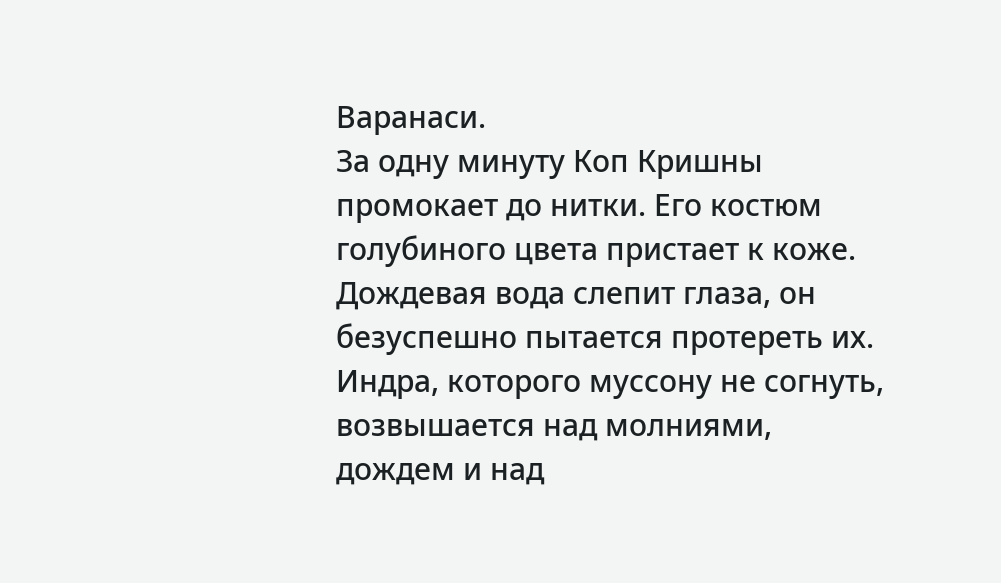Варанаси.
За одну минуту Коп Кришны промокает до нитки. Его костюм голубиного цвета пристает к коже. Дождевая вода слепит глаза, он безуспешно пытается протереть их. Индра, которого муссону не согнуть, возвышается над молниями, дождем и над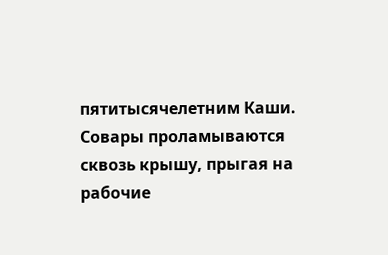пятитысячелетним Каши.
Совары проламываются сквозь крышу, прыгая на рабочие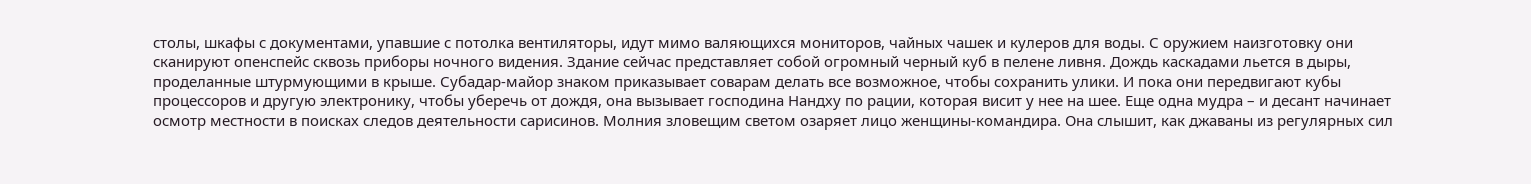столы, шкафы с документами, упавшие с потолка вентиляторы, идут мимо валяющихся мониторов, чайных чашек и кулеров для воды. С оружием наизготовку они сканируют опенспейс сквозь приборы ночного видения. Здание сейчас представляет собой огромный черный куб в пелене ливня. Дождь каскадами льется в дыры, проделанные штурмующими в крыше. Субадар-майор знаком приказывает соварам делать все возможное, чтобы сохранить улики. И пока они передвигают кубы процессоров и другую электронику, чтобы уберечь от дождя, она вызывает господина Нандху по рации, которая висит у нее на шее. Еще одна мудра – и десант начинает осмотр местности в поисках следов деятельности сарисинов. Молния зловещим светом озаряет лицо женщины-командира. Она слышит, как джаваны из регулярных сил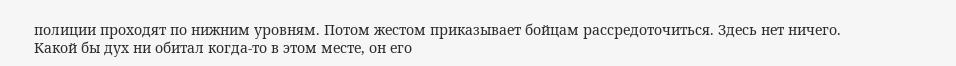полиции проходят по нижним уровням. Потом жестом приказывает бойцам рассредоточиться. Здесь нет ничего. Какой бы дух ни обитал когда-то в этом месте, он его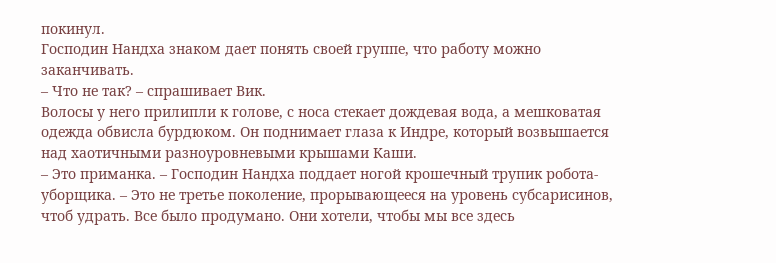покинул.
Господин Нандха знаком дает понять своей группе, что работу можно заканчивать.
– Что не так? – спрашивает Вик.
Волосы у него прилипли к голове, с носа стекает дождевая вода, а мешковатая одежда обвисла бурдюком. Он поднимает глаза к Индре, который возвышается над хаотичными разноуровневыми крышами Каши.
– Это приманка. – Господин Нандха поддает ногой крошечный трупик робота-уборщика. – Это не третье поколение, прорывающееся на уровень субсарисинов, чтоб удрать. Все было продумано. Они хотели, чтобы мы все здесь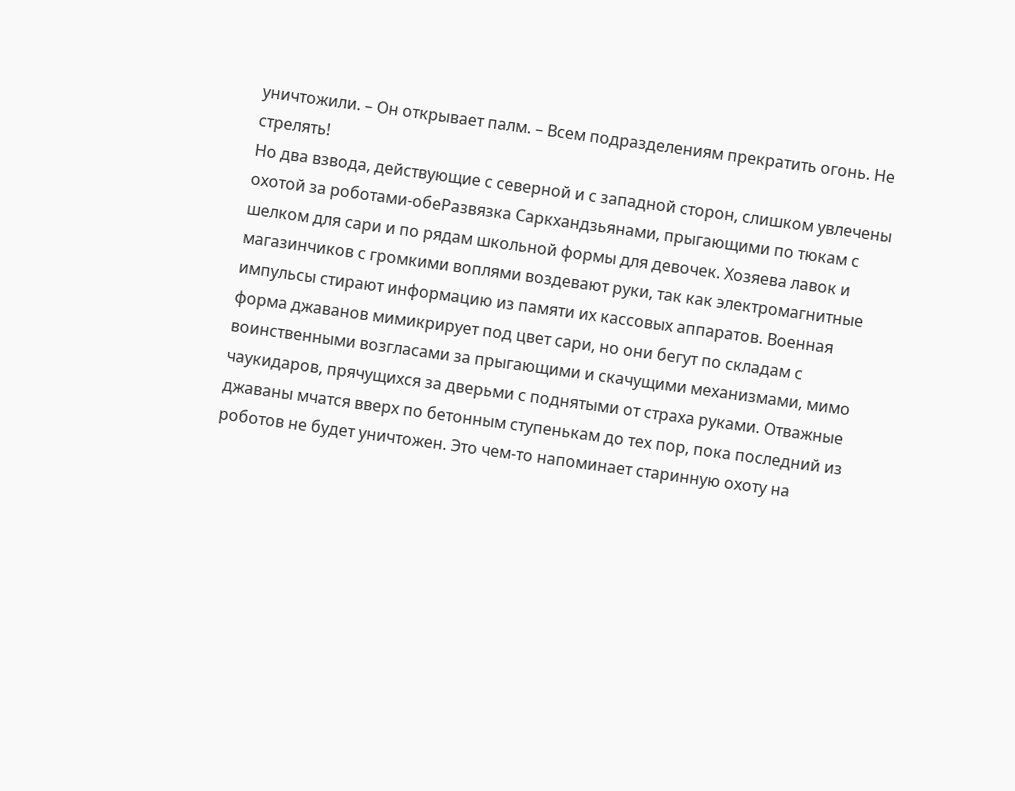уничтожили. – Он открывает палм. – Всем подразделениям прекратить огонь. Не стрелять!
Но два взвода, действующие с северной и с западной сторон, слишком увлечены охотой за роботами-обеРазвязка Саркхандзьянами, прыгающими по тюкам с шелком для сари и по рядам школьной формы для девочек. Хозяева лавок и магазинчиков с громкими воплями воздевают руки, так как электромагнитные импульсы стирают информацию из памяти их кассовых аппаратов. Военная форма джаванов мимикрирует под цвет сари, но они бегут по складам с воинственными возгласами за прыгающими и скачущими механизмами, мимо чаукидаров, прячущихся за дверьми с поднятыми от страха руками. Отважные джаваны мчатся вверх по бетонным ступенькам до тех пор, пока последний из роботов не будет уничтожен. Это чем-то напоминает старинную охоту на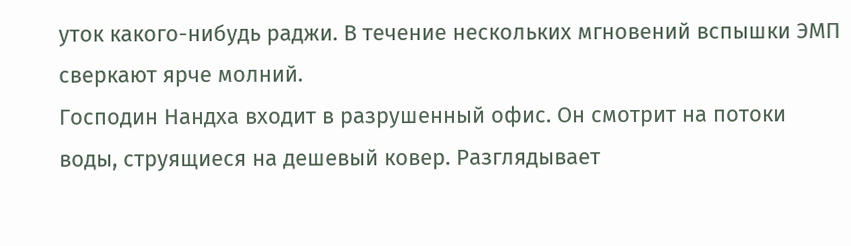уток какого-нибудь раджи. В течение нескольких мгновений вспышки ЭМП сверкают ярче молний.
Господин Нандха входит в разрушенный офис. Он смотрит на потоки воды, струящиеся на дешевый ковер. Разглядывает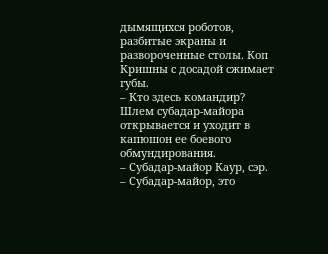дымящихся роботов, разбитые экраны и развороченные столы. Коп Кришны с досадой сжимает губы.
– Кто здесь командир?
Шлем субадар-майора открывается и уходит в капюшон ее боевого обмундирования.
– Субадар-майор Каур, сэр.
– Субадар-майор, это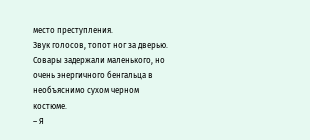место преступления.
Звук голосов, топот ног за дверью. Совары задержали маленького, но очень энергичного бенгальца в необъяснимо сухом черном костюме.
– Я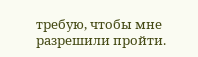требую, чтобы мне разрешили пройти.